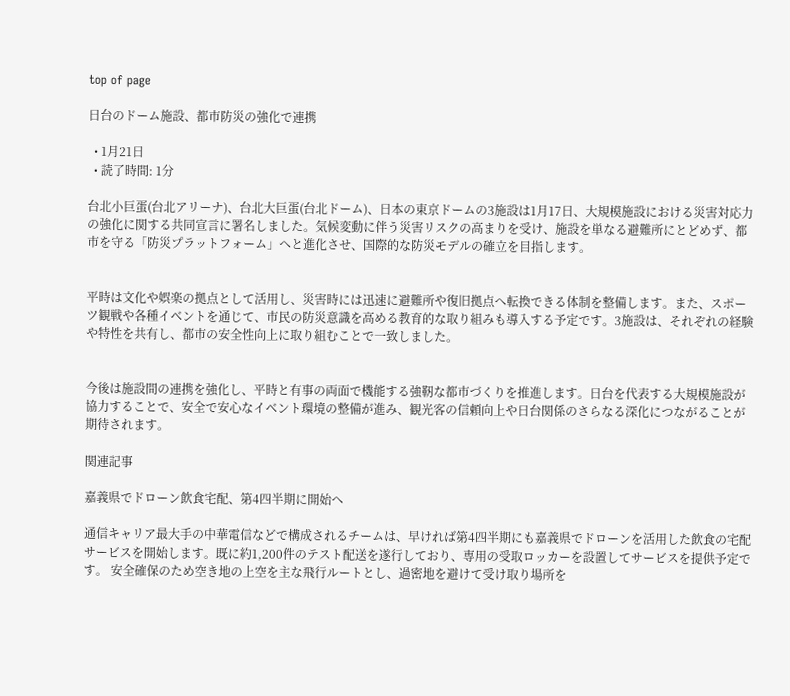top of page

日台のドーム施設、都市防災の強化で連携

  • 1月21日
  • 読了時間: 1分

台北小巨蛋(台北アリーナ)、台北大巨蛋(台北ドーム)、日本の東京ドームの3施設は1月17日、大規模施設における災害対応力の強化に関する共同宣言に署名しました。気候変動に伴う災害リスクの高まりを受け、施設を単なる避難所にとどめず、都市を守る「防災プラットフォーム」へと進化させ、国際的な防災モデルの確立を目指します。


平時は文化や娯楽の拠点として活用し、災害時には迅速に避難所や復旧拠点へ転換できる体制を整備します。また、スポーツ観戦や各種イベントを通じて、市民の防災意識を高める教育的な取り組みも導入する予定です。3施設は、それぞれの経験や特性を共有し、都市の安全性向上に取り組むことで一致しました。


今後は施設間の連携を強化し、平時と有事の両面で機能する強靭な都市づくりを推進します。日台を代表する大規模施設が協力することで、安全で安心なイベント環境の整備が進み、観光客の信頼向上や日台関係のさらなる深化につながることが期待されます。

関連記事

嘉義県でドローン飲食宅配、第4四半期に開始へ

通信キャリア最大手の中華電信などで構成されるチームは、早ければ第4四半期にも嘉義県でドローンを活用した飲食の宅配サービスを開始します。既に約1,200件のテスト配送を遂行しており、専用の受取ロッカーを設置してサービスを提供予定です。 安全確保のため空き地の上空を主な飛行ルートとし、過密地を避けて受け取り場所を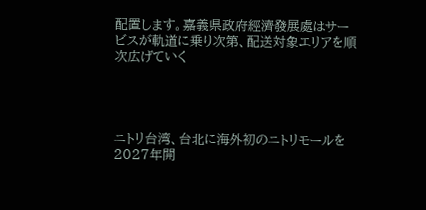配置します。嘉義県政府經濟發展處はサービスが軌道に乗り次第、配送対象エリアを順次広げていく




ニトリ台湾、台北に海外初のニトリモールを2027年開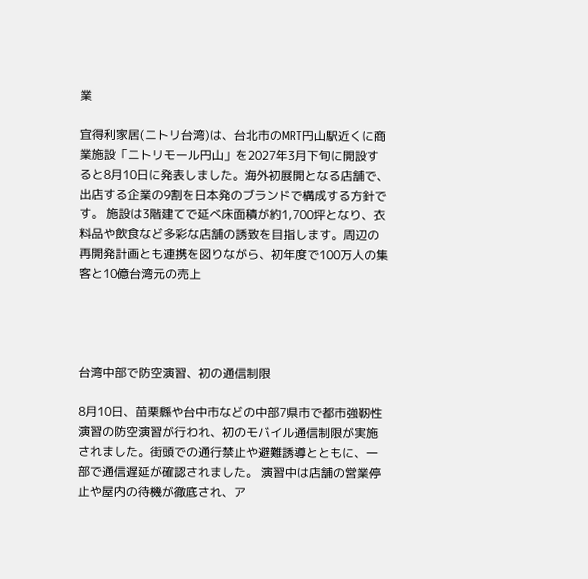業

宜得利家居(ニトリ台湾)は、台北市のMRT円山駅近くに商業施設「ニトリモール円山」を2027年3月下旬に開設すると8月10日に発表しました。海外初展開となる店舗で、出店する企業の9割を日本発のブランドで構成する方針です。 施設は3階建てで延べ床面積が約1,700坪となり、衣料品や飲食など多彩な店舗の誘致を目指します。周辺の再開発計画とも連携を図りながら、初年度で100万人の集客と10億台湾元の売上




台湾中部で防空演習、初の通信制限

8月10日、苗栗縣や台中市などの中部7県市で都市強靭性演習の防空演習が行われ、初のモバイル通信制限が実施されました。街頭での通行禁止や避難誘導とともに、一部で通信遅延が確認されました。 演習中は店舗の営業停止や屋内の待機が徹底され、ア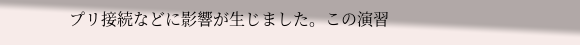プリ接続などに影響が生じました。この演習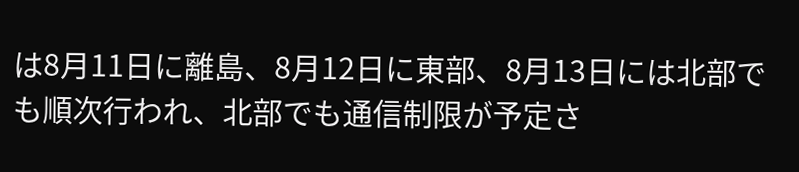は8月11日に離島、8月12日に東部、8月13日には北部でも順次行われ、北部でも通信制限が予定さ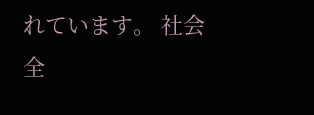れています。 社会全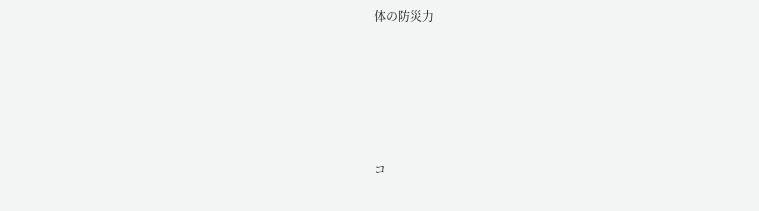体の防災力





コ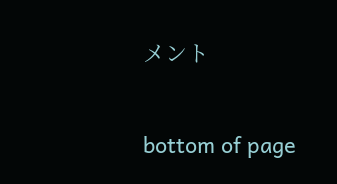メント


bottom of page